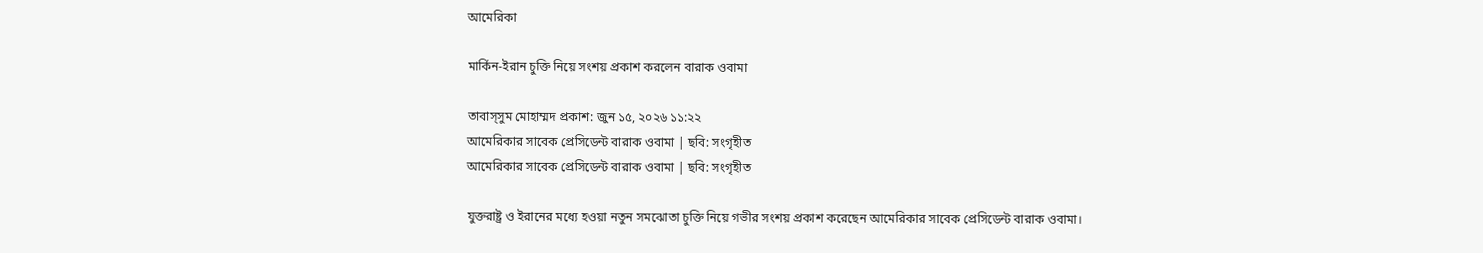আমেরিকা

মার্কিন-ইরান চুক্তি নিয়ে সংশয় প্রকাশ করলেন বারাক ওবামা

তাবাস্সুম মোহাম্মদ প্রকাশ: জুন ১৫, ২০২৬ ১১:২২
আমেরিকার সাবেক প্রেসিডেন্ট বারাক ওবামা | ছবি: সংগৃহীত
আমেরিকার সাবেক প্রেসিডেন্ট বারাক ওবামা | ছবি: সংগৃহীত

যুক্তরাষ্ট্র ও ইরানের মধ্যে হওয়া নতুন সমঝোতা চুক্তি নিয়ে গভীর সংশয় প্রকাশ করেছেন আমেরিকার সাবেক প্রেসিডেন্ট বারাক ওবামা।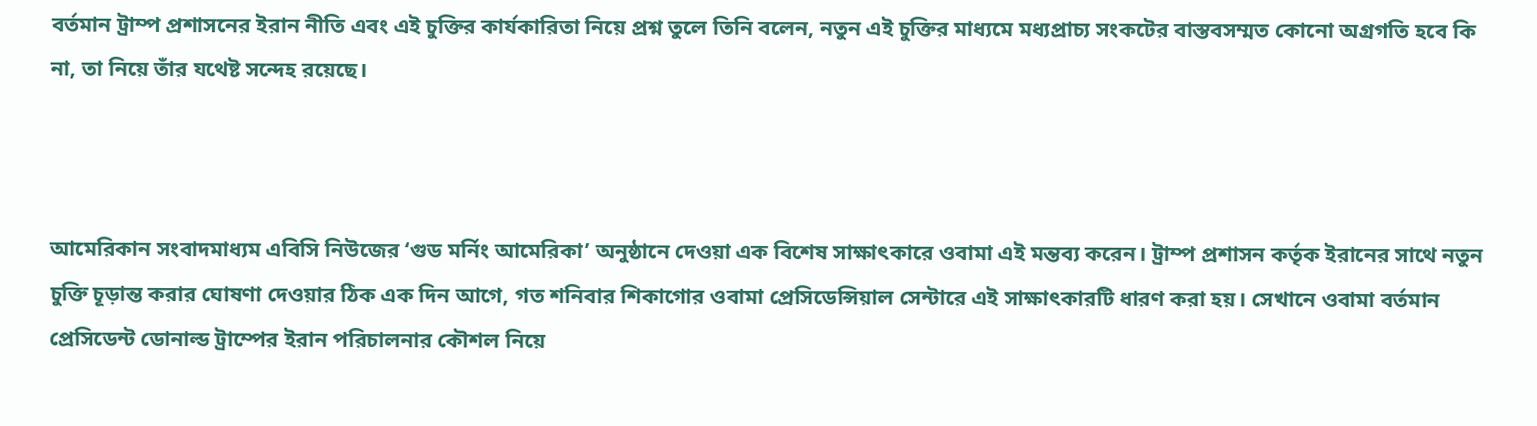বর্তমান ট্রাম্প প্রশাসনের ইরান নীতি এবং এই চুক্তির কার্যকারিতা নিয়ে প্রশ্ন তুলে তিনি বলেন, নতুন এই চুক্তির মাধ্যমে মধ্যপ্রাচ্য সংকটের বাস্তবসম্মত কোনো অগ্রগতি হবে কি না, তা নিয়ে তাঁর যথেষ্ট সন্দেহ রয়েছে।



আমেরিকান সংবাদমাধ্যম এবিসি নিউজের ‘গুড মর্নিং আমেরিকা’ অনুষ্ঠানে দেওয়া এক বিশেষ সাক্ষাৎকারে ওবামা এই মন্তব্য করেন। ট্রাম্প প্রশাসন কর্তৃক ইরানের সাথে নতুন চুক্তি চূড়ান্ত করার ঘোষণা দেওয়ার ঠিক এক দিন আগে, গত শনিবার শিকাগোর ওবামা প্রেসিডেন্সিয়াল সেন্টারে এই সাক্ষাৎকারটি ধারণ করা হয়। সেখানে ওবামা বর্তমান প্রেসিডেন্ট ডোনাল্ড ট্রাম্পের ইরান পরিচালনার কৌশল নিয়ে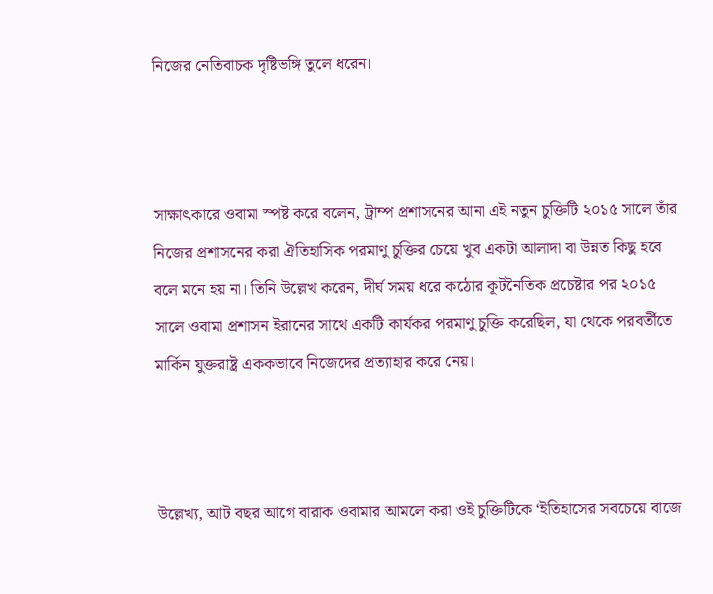নিজের নেতিবাচক দৃষ্টিভঙ্গি তুলে ধরেন।



সাক্ষাৎকারে ওবামা স্পষ্ট করে বলেন, ট্রাম্প প্রশাসনের আনা এই নতুন চুক্তিটি ২০১৫ সালে তাঁর নিজের প্রশাসনের করা ঐতিহাসিক পরমাণু চুক্তির চেয়ে খুব একটা আলাদা বা উন্নত কিছু হবে বলে মনে হয় না। তিনি উল্লেখ করেন, দীর্ঘ সময় ধরে কঠোর কূটনৈতিক প্রচেষ্টার পর ২০১৫ সালে ওবামা প্রশাসন ইরানের সাথে একটি কার্যকর পরমাণু চুক্তি করেছিল, যা থেকে পরবর্তীতে মার্কিন যুক্তরাষ্ট্র এককভাবে নিজেদের প্রত্যাহার করে নেয়।



উল্লেখ্য, আট বছর আগে বারাক ওবামার আমলে করা ওই চুক্তিটিকে ‘ইতিহাসের সবচেয়ে বাজে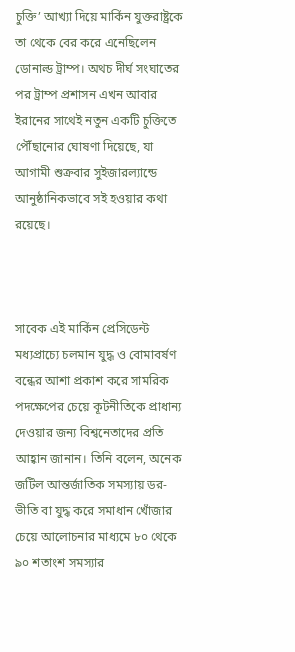চুক্তি’ আখ্যা দিয়ে মার্কিন যুক্তরাষ্ট্রকে তা থেকে বের করে এনেছিলেন ডোনাল্ড ট্রাম্প। অথচ দীর্ঘ সংঘাতের পর ট্রাম্প প্রশাসন এখন আবার ইরানের সাথেই নতুন একটি চুক্তিতে পৌঁছানোর ঘোষণা দিয়েছে, যা আগামী শুক্রবার সুইজারল্যান্ডে আনুষ্ঠানিকভাবে সই হওয়ার কথা রয়েছে।



সাবেক এই মার্কিন প্রেসিডেন্ট মধ্যপ্রাচ্যে চলমান যুদ্ধ ও বোমাবর্ষণ বন্ধের আশা প্রকাশ করে সামরিক পদক্ষেপের চেয়ে কূটনীতিকে প্রাধান্য দেওয়ার জন্য বিশ্বনেতাদের প্রতি আহ্বান জানান। তিনি বলেন, অনেক জটিল আন্তর্জাতিক সমস্যায় ডর-ভীতি বা যুদ্ধ করে সমাধান খোঁজার চেয়ে আলোচনার মাধ্যমে ৮০ থেকে ৯০ শতাংশ সমস্যার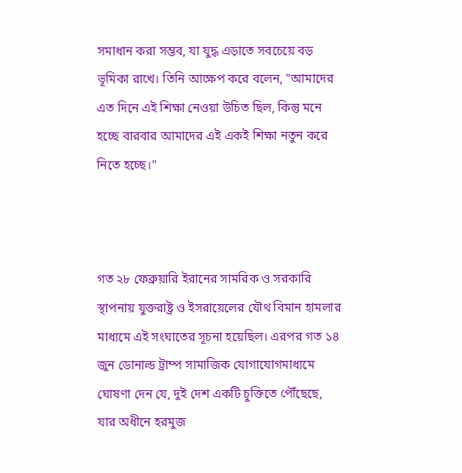সমাধান করা সম্ভব, যা যুদ্ধ এড়াতে সবচেয়ে বড় ভূমিকা রাখে। তিনি আক্ষেপ করে বলেন, "আমাদের এত দিনে এই শিক্ষা নেওয়া উচিত ছিল, কিন্তু মনে হচ্ছে বারবার আমাদের এই একই শিক্ষা নতুন করে নিতে হচ্ছে।"



গত ২৮ ফেব্রুয়ারি ইরানের সামরিক ও সরকারি স্থাপনায় যুক্তরাষ্ট্র ও ইসরায়েলের যৌথ বিমান হামলার মাধ্যমে এই সংঘাতের সূচনা হয়েছিল। এরপর গত ১৪ জুন ডোনাল্ড ট্রাম্প সামাজিক যোগাযোগমাধ্যমে ঘোষণা দেন যে, দুই দেশ একটি চুক্তিতে পৌঁছেছে, যার অধীনে হরমুজ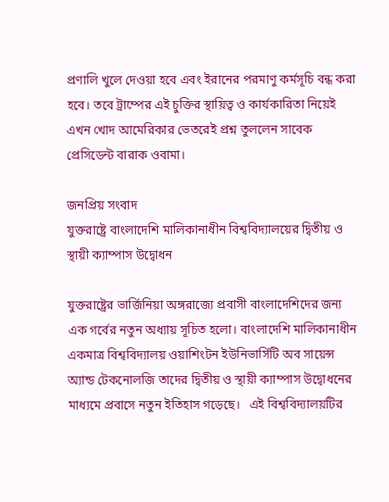প্রণালি খুলে দেওয়া হবে এবং ইরানের পরমাণু কর্মসূচি বন্ধ করা হবে। তবে ট্রাম্পের এই চুক্তির স্থায়িত্ব ও কার্যকারিতা নিয়েই এখন খোদ আমেরিকার ভেতরেই প্রশ্ন তুললেন সাবেক প্রেসিডেন্ট বারাক ওবামা।

জনপ্রিয় সংবাদ
যুক্তরাষ্ট্রে বাংলাদেশি মালিকানাধীন বিশ্ববিদ্যালয়ের দ্বিতীয় ও স্থায়ী ক্যাম্পাস উদ্বোধন

যুক্তরাষ্ট্রের ভার্জিনিয়া অঙ্গরাজ্যে প্রবাসী বাংলাদেশিদের জন্য এক গর্বের নতুন অধ্যায় সূচিত হলো। বাংলাদেশি মালিকানাধীন একমাত্র বিশ্ববিদ্যালয় ওয়াশিংটন ইউনিভার্সিটি অব সায়েন্স অ্যান্ড টেকনোলজি তাদের দ্বিতীয় ও স্থায়ী ক্যাম্পাস উদ্বোধনের মাধ্যমে প্রবাসে নতুন ইতিহাস গড়েছে।   এই বিশ্ববিদ্যালয়টির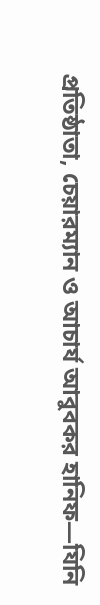প্রতিষ্ঠাতা, চেয়ারম্যান ও আচার্য আবুবকর হানিফ—যিনি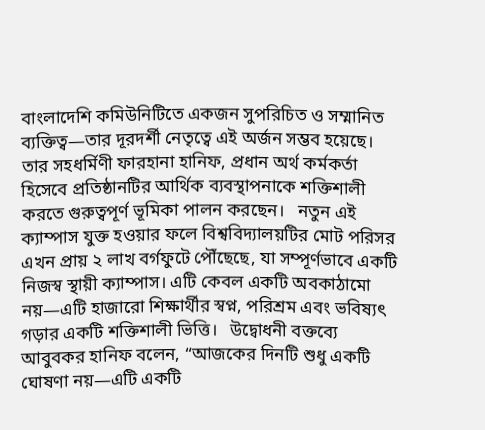বাংলাদেশি কমিউনিটিতে একজন সুপরিচিত ও সম্মানিত ব্যক্তিত্ব—তার দূরদর্শী নেতৃত্বে এই অর্জন সম্ভব হয়েছে। তার সহধর্মিণী ফারহানা হানিফ, প্রধান অর্থ কর্মকর্তা হিসেবে প্রতিষ্ঠানটির আর্থিক ব্যবস্থাপনাকে শক্তিশালী করতে গুরুত্বপূর্ণ ভূমিকা পালন করছেন।   নতুন এই ক্যাম্পাস যুক্ত হওয়ার ফলে বিশ্ববিদ্যালয়টির মোট পরিসর এখন প্রায় ২ লাখ বর্গফুটে পৌঁছেছে, যা সম্পূর্ণভাবে একটি নিজস্ব স্থায়ী ক্যাম্পাস। এটি কেবল একটি অবকাঠামো নয়—এটি হাজারো শিক্ষার্থীর স্বপ্ন, পরিশ্রম এবং ভবিষ্যৎ গড়ার একটি শক্তিশালী ভিত্তি।   উদ্বোধনী বক্তব্যে আবুবকর হানিফ বলেন, “আজকের দিনটি শুধু একটি ঘোষণা নয়—এটি একটি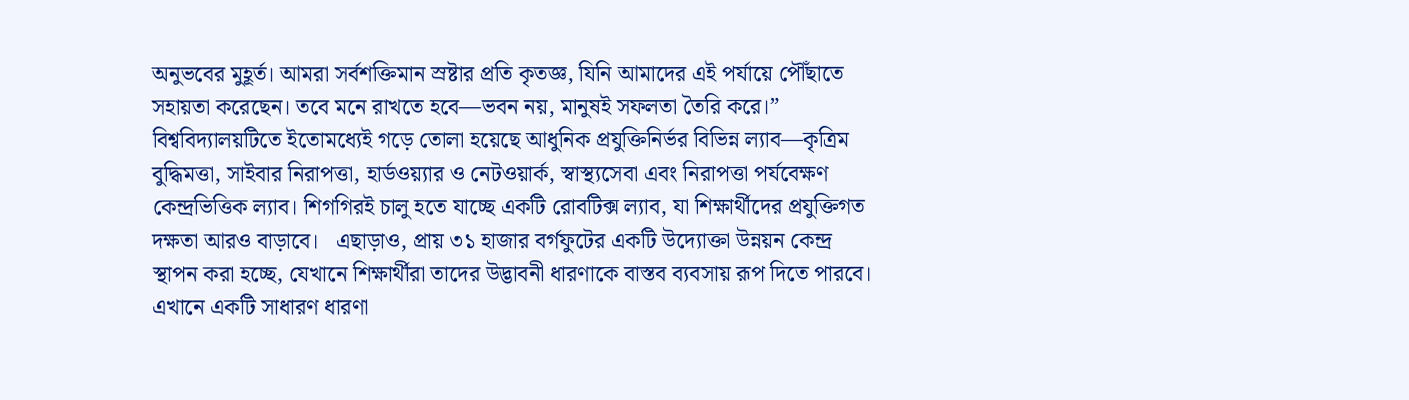অনুভবের মুহূর্ত। আমরা সর্বশক্তিমান স্রষ্টার প্রতি কৃতজ্ঞ, যিনি আমাদের এই পর্যায়ে পৌঁছাতে সহায়তা করেছেন। তবে মনে রাখতে হবে—ভবন নয়, মানুষই সফলতা তৈরি করে।”   বিশ্ববিদ্যালয়টিতে ইতোমধ্যেই গড়ে তোলা হয়েছে আধুনিক প্রযুক্তিনির্ভর বিভিন্ন ল্যাব—কৃত্রিম বুদ্ধিমত্তা, সাইবার নিরাপত্তা, হার্ডওয়্যার ও নেটওয়ার্ক, স্বাস্থ্যসেবা এবং নিরাপত্তা পর্যবেক্ষণ কেন্দ্রভিত্তিক ল্যাব। শিগগিরই চালু হতে যাচ্ছে একটি রোবটিক্স ল্যাব, যা শিক্ষার্থীদের প্রযুক্তিগত দক্ষতা আরও বাড়াবে।   এছাড়াও, প্রায় ৩১ হাজার বর্গফুটের একটি উদ্যোক্তা উন্নয়ন কেন্দ্র স্থাপন করা হচ্ছে, যেখানে শিক্ষার্থীরা তাদের উদ্ভাবনী ধারণাকে বাস্তব ব্যবসায় রূপ দিতে পারবে। এখানে একটি সাধারণ ধারণা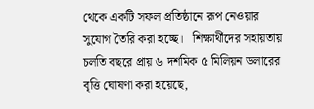থেকে একটি সফল প্রতিষ্ঠানে রূপ নেওয়ার সুযোগ তৈরি করা হচ্ছে।   শিক্ষার্থীদের সহায়তায় চলতি বছরে প্রায় ৬ দশমিক ৫ মিলিয়ন ডলারের বৃত্তি ঘোষণা করা হয়েছে,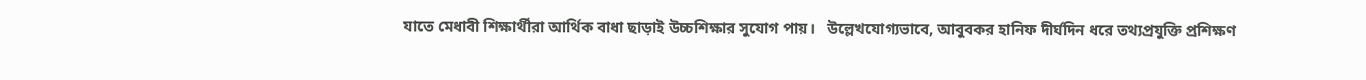যাতে মেধাবী শিক্ষার্থীরা আর্থিক বাধা ছাড়াই উচ্চশিক্ষার সুযোগ পায়।   উল্লেখযোগ্যভাবে, আবুবকর হানিফ দীর্ঘদিন ধরে তথ্যপ্রযুক্তি প্রশিক্ষণ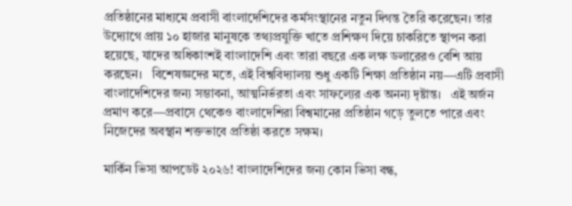প্রতিষ্ঠানের মাধ্যমে প্রবাসী বাংলাদেশিদের কর্মসংস্থানের নতুন দিগন্ত তৈরি করেছেন। তার উদ্যোগে প্রায় ১০ হাজার মানুষকে তথ্যপ্রযুক্তি খাতে প্রশিক্ষণ দিয়ে চাকরিতে স্থাপন করা হয়েছে, যাদের অধিকাংশই বাংলাদেশি এবং তারা বছরে এক লক্ষ ডলারেরও বেশি আয় করছেন।   বিশেষজ্ঞদের মতে, এই বিশ্ববিদ্যালয় শুধু একটি শিক্ষা প্রতিষ্ঠান নয়—এটি প্রবাসী বাংলাদেশিদের জন্য সম্ভাবনা, আত্মনির্ভরতা এবং সাফল্যের এক অনন্য দৃষ্টান্ত।   এই অর্জন প্রমাণ করে—প্রবাসে থেকেও বাংলাদেশিরা বিশ্বমানের প্রতিষ্ঠান গড়ে তুলতে পারে এবং নিজেদের অবস্থান শক্তভাবে প্রতিষ্ঠা করতে সক্ষম।

মার্কিন ভিসা আপডেট ২০২৬! বাংলাদেশিদের জন্য কোন ভিসা বন্ধ,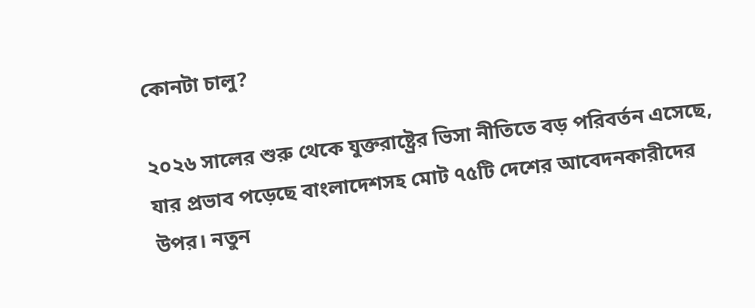কোনটা চালু?

২০২৬ সালের শুরু থেকে যুক্তরাষ্ট্রের ভিসা নীতিতে বড় পরিবর্তন এসেছে, যার প্রভাব পড়েছে বাংলাদেশসহ মোট ৭৫টি দেশের আবেদনকারীদের উপর। নতুন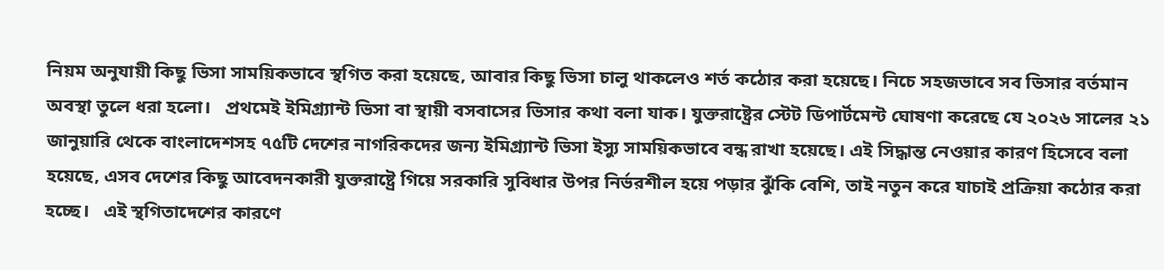নিয়ম অনুযায়ী কিছু ভিসা সাময়িকভাবে স্থগিত করা হয়েছে, আবার কিছু ভিসা চালু থাকলেও শর্ত কঠোর করা হয়েছে। নিচে সহজভাবে সব ভিসার বর্তমান অবস্থা তুলে ধরা হলো।   প্রথমেই ইমিগ্র্যান্ট ভিসা বা স্থায়ী বসবাসের ভিসার কথা বলা যাক। যুক্তরাষ্ট্রের স্টেট ডিপার্টমেন্ট ঘোষণা করেছে যে ২০২৬ সালের ২১ জানুয়ারি থেকে বাংলাদেশসহ ৭৫টি দেশের নাগরিকদের জন্য ইমিগ্র্যান্ট ভিসা ইস্যু সাময়িকভাবে বন্ধ রাখা হয়েছে। এই সিদ্ধান্ত নেওয়ার কারণ হিসেবে বলা হয়েছে, এসব দেশের কিছু আবেদনকারী যুক্তরাষ্ট্রে গিয়ে সরকারি সুবিধার উপর নির্ভরশীল হয়ে পড়ার ঝুঁকি বেশি, তাই নতুন করে যাচাই প্রক্রিয়া কঠোর করা হচ্ছে।   এই স্থগিতাদেশের কারণে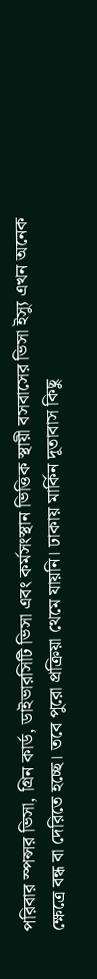পরিবার স্পন্সর ভিসা, গ্রিন কার্ড, ডাইভারসিটি ভিসা এবং কর্মসংস্থান ভিত্তিক স্থায়ী বসবাসের ভিসা ইস্যু এখন অনেক ক্ষেত্রে বন্ধ বা দেরিতে হচ্ছে। তবে পুরো প্রক্রিয়া থেমে যায়নি। ঢাকায় মার্কিন দূতাবাস কিছু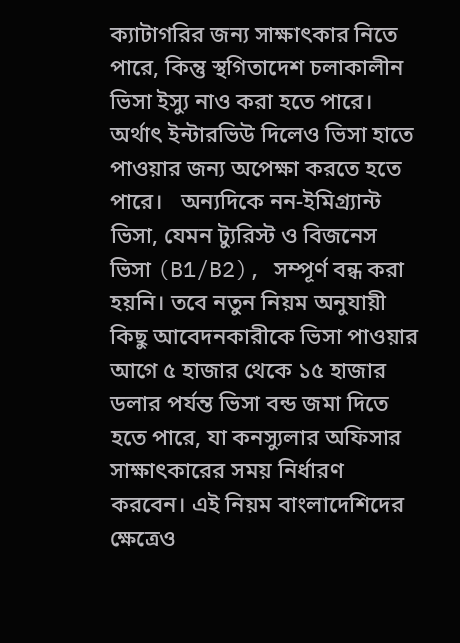ক্যাটাগরির জন্য সাক্ষাৎকার নিতে পারে, কিন্তু স্থগিতাদেশ চলাকালীন ভিসা ইস্যু নাও করা হতে পারে। অর্থাৎ ইন্টারভিউ দিলেও ভিসা হাতে পাওয়ার জন্য অপেক্ষা করতে হতে পারে।   অন্যদিকে নন-ইমিগ্র্যান্ট ভিসা, যেমন ট্যুরিস্ট ও বিজনেস ভিসা (B1/B2), সম্পূর্ণ বন্ধ করা হয়নি। তবে নতুন নিয়ম অনুযায়ী কিছু আবেদনকারীকে ভিসা পাওয়ার আগে ৫ হাজার থেকে ১৫ হাজার ডলার পর্যন্ত ভিসা বন্ড জমা দিতে হতে পারে, যা কনস্যুলার অফিসার সাক্ষাৎকারের সময় নির্ধারণ করবেন। এই নিয়ম বাংলাদেশিদের ক্ষেত্রেও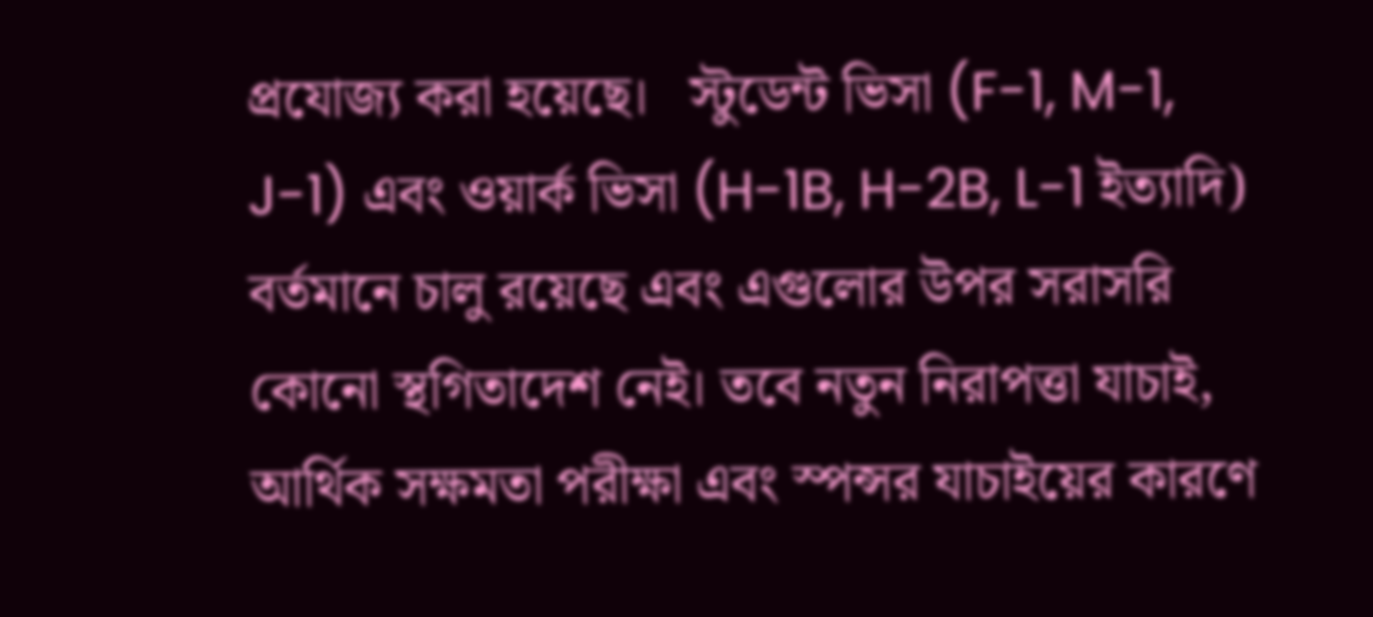প্রযোজ্য করা হয়েছে।   স্টুডেন্ট ভিসা (F-1, M-1, J-1) এবং ওয়ার্ক ভিসা (H-1B, H-2B, L-1 ইত্যাদি) বর্তমানে চালু রয়েছে এবং এগুলোর উপর সরাসরি কোনো স্থগিতাদেশ নেই। তবে নতুন নিরাপত্তা যাচাই, আর্থিক সক্ষমতা পরীক্ষা এবং স্পন্সর যাচাইয়ের কারণে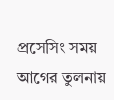প্রসেসিং সময় আগের তুলনায়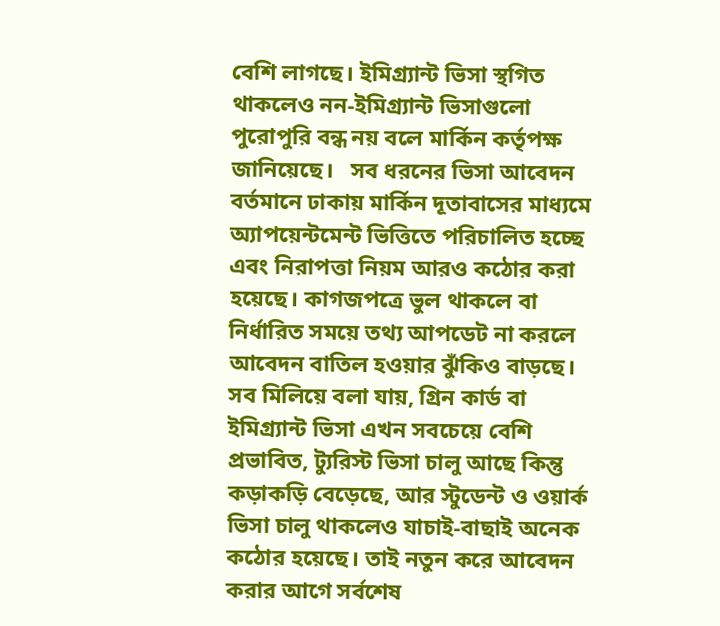বেশি লাগছে। ইমিগ্র্যান্ট ভিসা স্থগিত থাকলেও নন-ইমিগ্র্যান্ট ভিসাগুলো পুরোপুরি বন্ধ নয় বলে মার্কিন কর্তৃপক্ষ জানিয়েছে।   সব ধরনের ভিসা আবেদন বর্তমানে ঢাকায় মার্কিন দূতাবাসের মাধ্যমে অ্যাপয়েন্টমেন্ট ভিত্তিতে পরিচালিত হচ্ছে এবং নিরাপত্তা নিয়ম আরও কঠোর করা হয়েছে। কাগজপত্রে ভুল থাকলে বা নির্ধারিত সময়ে তথ্য আপডেট না করলে আবেদন বাতিল হওয়ার ঝুঁকিও বাড়ছে।   সব মিলিয়ে বলা যায়, গ্রিন কার্ড বা ইমিগ্র্যান্ট ভিসা এখন সবচেয়ে বেশি প্রভাবিত, ট্যুরিস্ট ভিসা চালু আছে কিন্তু কড়াকড়ি বেড়েছে, আর স্টুডেন্ট ও ওয়ার্ক ভিসা চালু থাকলেও যাচাই-বাছাই অনেক কঠোর হয়েছে। তাই নতুন করে আবেদন করার আগে সর্বশেষ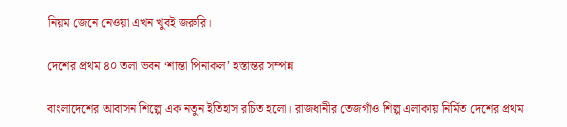নিয়ম জেনে নেওয়া এখন খুবই জরুরি।

দেশের প্রথম ৪০ তলা ভবন ‘শান্তা পিনাকল’ হস্তান্তর সম্পন্ন

বাংলাদেশের আবাসন শিল্পে এক নতুন ইতিহাস রচিত হলো। রাজধানীর তেজগাঁও শিল্প এলাকায় নির্মিত দেশের প্রথম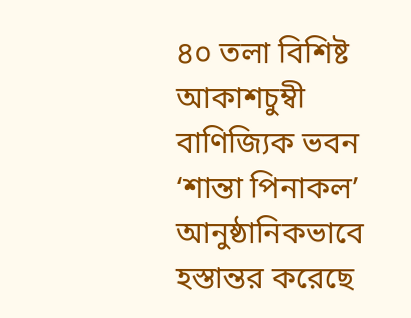৪০ তলা বিশিষ্ট আকাশচুম্বী বাণিজ্যিক ভবন ‘শান্তা পিনাকল’ আনুষ্ঠানিকভাবে হস্তান্তর করেছে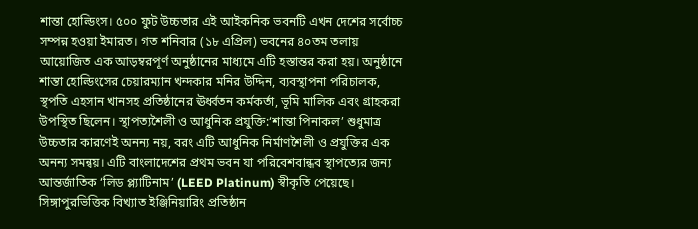শান্তা হোল্ডিংস। ৫০০ ফুট উচ্চতার এই আইকনিক ভবনটি এখন দেশের সর্বোচ্চ সম্পন্ন হওয়া ইমারত। গত শনিবার (১৮ এপ্রিল) ভবনের ৪০তম তলায় আয়োজিত এক আড়ম্বরপূর্ণ অনুষ্ঠানের মাধ্যমে এটি হস্তান্তর করা হয়। অনুষ্ঠানে শান্তা হোল্ডিংসের চেয়ারম্যান খন্দকার মনির উদ্দিন, ব্যবস্থাপনা পরিচালক, স্থপতি এহসান খানসহ প্রতিষ্ঠানের ঊর্ধ্বতন কর্মকর্তা, ভূমি মালিক এবং গ্রাহকরা উপস্থিত ছিলেন। স্থাপত্যশৈলী ও আধুনিক প্রযুক্তি:‘শান্তা পিনাকল’ শুধুমাত্র উচ্চতার কারণেই অনন্য নয়, বরং এটি আধুনিক নির্মাণশৈলী ও প্রযুক্তির এক অনন্য সমন্বয়। এটি বাংলাদেশের প্রথম ভবন যা পরিবেশবান্ধব স্থাপত্যের জন্য আন্তর্জাতিক ‘লিড প্ল্যাটিনাম’ (LEED Platinum) স্বীকৃতি পেয়েছে। সিঙ্গাপুরভিত্তিক বিখ্যাত ইঞ্জিনিয়ারিং প্রতিষ্ঠান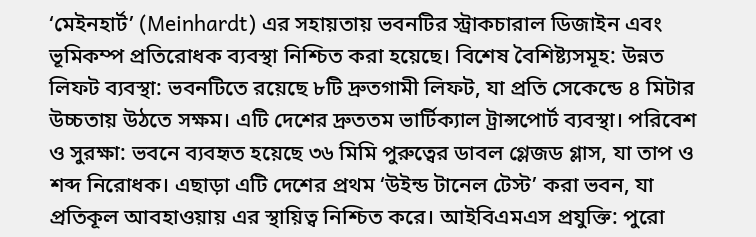‘মেইনহার্ট’ (Meinhardt) এর সহায়তায় ভবনটির স্ট্রাকচারাল ডিজাইন এবং ভূমিকম্প প্রতিরোধক ব্যবস্থা নিশ্চিত করা হয়েছে। বিশেষ বৈশিষ্ট্যসমূহ: উন্নত লিফট ব্যবস্থা: ভবনটিতে রয়েছে ৮টি দ্রুতগামী লিফট, যা প্রতি সেকেন্ডে ৪ মিটার উচ্চতায় উঠতে সক্ষম। এটি দেশের দ্রুততম ভার্টিক্যাল ট্রান্সপোর্ট ব্যবস্থা। পরিবেশ ও সুরক্ষা: ভবনে ব্যবহৃত হয়েছে ৩৬ মিমি পুরুত্বের ডাবল গ্লেজড গ্লাস, যা তাপ ও শব্দ নিরোধক। এছাড়া এটি দেশের প্রথম ‘উইন্ড টানেল টেস্ট’ করা ভবন, যা প্রতিকূল আবহাওয়ায় এর স্থায়িত্ব নিশ্চিত করে। আইবিএমএস প্রযুক্তি: পুরো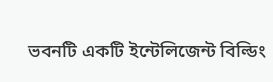ভবনটি একটি ইন্টেলিজেন্ট বিল্ডিং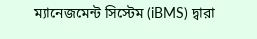ম্যানেজমেন্ট সিস্টেম (iBMS) দ্বারা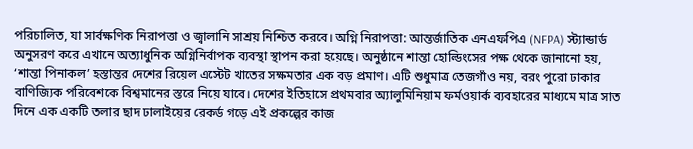পরিচালিত, যা সার্বক্ষণিক নিরাপত্তা ও জ্বালানি সাশ্রয় নিশ্চিত করবে। অগ্নি নিরাপত্তা: আন্তর্জাতিক এনএফপিএ (NFPA) স্ট্যান্ডার্ড অনুসরণ করে এখানে অত্যাধুনিক অগ্নিনির্বাপক ব্যবস্থা স্থাপন করা হয়েছে। অনুষ্ঠানে শান্তা হোল্ডিংসের পক্ষ থেকে জানানো হয়, ‘শান্তা পিনাকল’ হস্তান্তর দেশের রিয়েল এস্টেট খাতের সক্ষমতার এক বড় প্রমাণ। এটি শুধুমাত্র তেজগাঁও নয়, বরং পুরো ঢাকার বাণিজ্যিক পরিবেশকে বিশ্বমানের স্তরে নিয়ে যাবে। দেশের ইতিহাসে প্রথমবার অ্যালুমিনিয়াম ফর্মওয়ার্ক ব্যবহারের মাধ্যমে মাত্র সাত দিনে এক একটি তলার ছাদ ঢালাইয়ের রেকর্ড গড়ে এই প্রকল্পের কাজ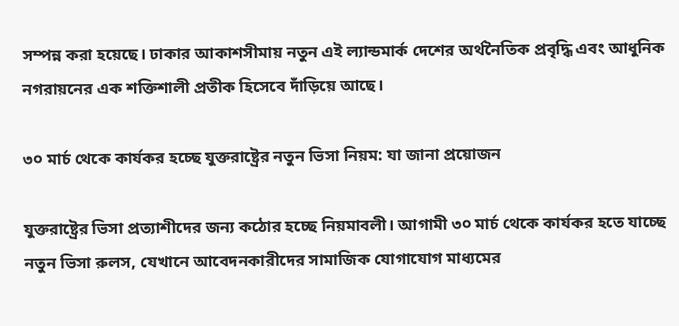সম্পন্ন করা হয়েছে। ঢাকার আকাশসীমায় নতুন এই ল্যান্ডমার্ক দেশের অর্থনৈতিক প্রবৃদ্ধি এবং আধুনিক নগরায়নের এক শক্তিশালী প্রতীক হিসেবে দাঁড়িয়ে আছে।

৩০ মার্চ থেকে কার্যকর হচ্ছে যুক্তরাষ্ট্রের নতুন ভিসা নিয়ম: যা জানা প্রয়োজন

যুক্তরাষ্ট্রের ভিসা প্রত্যাশীদের জন্য কঠোর হচ্ছে নিয়মাবলী। আগামী ৩০ মার্চ থেকে কার্যকর হতে যাচ্ছে নতুন ভিসা রুলস, যেখানে আবেদনকারীদের সামাজিক যোগাযোগ মাধ্যমের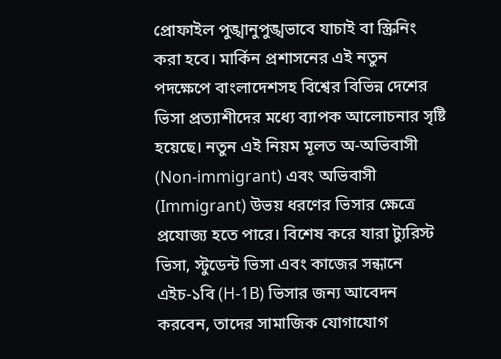প্রোফাইল পুঙ্খানুপুঙ্খভাবে যাচাই বা স্ক্রিনিং করা হবে। মার্কিন প্রশাসনের এই নতুন পদক্ষেপে বাংলাদেশসহ বিশ্বের বিভিন্ন দেশের ভিসা প্রত্যাশীদের মধ্যে ব্যাপক আলোচনার সৃষ্টি হয়েছে। নতুন এই নিয়ম মূলত অ-অভিবাসী (Non-immigrant) এবং অভিবাসী (Immigrant) উভয় ধরণের ভিসার ক্ষেত্রে প্রযোজ্য হতে পারে। বিশেষ করে যারা ট্যুরিস্ট ভিসা, স্টুডেন্ট ভিসা এবং কাজের সন্ধানে এইচ-১বি (H-1B) ভিসার জন্য আবেদন করবেন, তাদের সামাজিক যোগাযোগ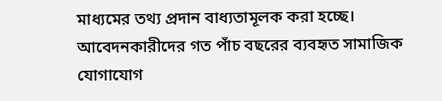মাধ্যমের তথ্য প্রদান বাধ্যতামূলক করা হচ্ছে। আবেদনকারীদের গত পাঁচ বছরের ব্যবহৃত সামাজিক যোগাযোগ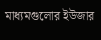মাধ্যমগুলোর ইউজার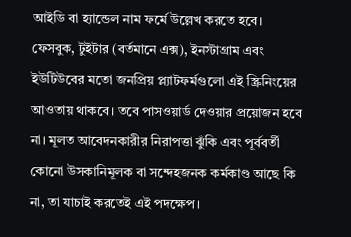আইডি বা হ্যান্ডেল নাম ফর্মে উল্লেখ করতে হবে। ফেসবুক, টুইটার (বর্তমানে এক্স), ইনস্টাগ্রাম এবং ইউটিউবের মতো জনপ্রিয় প্ল্যাটফর্মগুলো এই স্ক্রিনিংয়ের আওতায় থাকবে। তবে পাসওয়ার্ড দেওয়ার প্রয়োজন হবে না। মূলত আবেদনকারীর নিরাপত্তা ঝুঁকি এবং পূর্ববর্তী কোনো উসকানিমূলক বা সন্দেহজনক কর্মকাণ্ড আছে কি না, তা যাচাই করতেই এই পদক্ষেপ।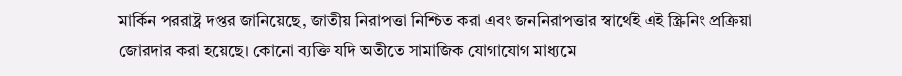মার্কিন পররাষ্ট্র দপ্তর জানিয়েছে, জাতীয় নিরাপত্তা নিশ্চিত করা এবং জননিরাপত্তার স্বার্থেই এই স্ক্রিনিং প্রক্রিয়া জোরদার করা হয়েছে। কোনো ব্যক্তি যদি অতীতে সামাজিক যোগাযোগ মাধ্যমে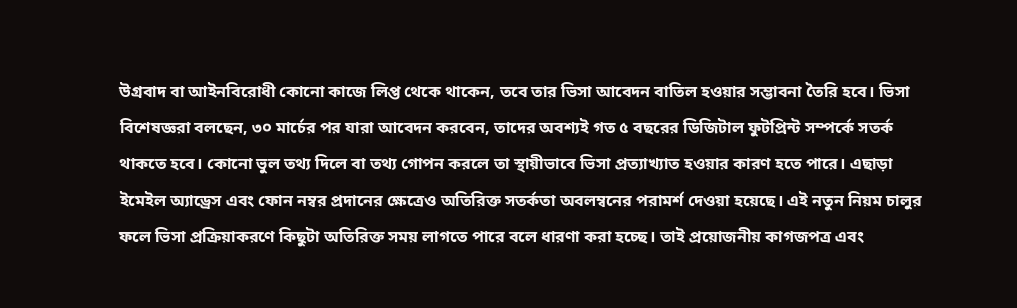উগ্রবাদ বা আইনবিরোধী কোনো কাজে লিপ্ত থেকে থাকেন, তবে তার ভিসা আবেদন বাতিল হওয়ার সম্ভাবনা তৈরি হবে। ভিসা বিশেষজ্ঞরা বলছেন, ৩০ মার্চের পর যারা আবেদন করবেন, তাদের অবশ্যই গত ৫ বছরের ডিজিটাল ফুটপ্রিন্ট সম্পর্কে সতর্ক থাকতে হবে। কোনো ভুল তথ্য দিলে বা তথ্য গোপন করলে তা স্থায়ীভাবে ভিসা প্রত্যাখ্যাত হওয়ার কারণ হতে পারে। এছাড়া ইমেইল অ্যাড্রেস এবং ফোন নম্বর প্রদানের ক্ষেত্রেও অতিরিক্ত সতর্কতা অবলম্বনের পরামর্শ দেওয়া হয়েছে। এই নতুন নিয়ম চালুর ফলে ভিসা প্রক্রিয়াকরণে কিছুটা অতিরিক্ত সময় লাগতে পারে বলে ধারণা করা হচ্ছে। তাই প্রয়োজনীয় কাগজপত্র এবং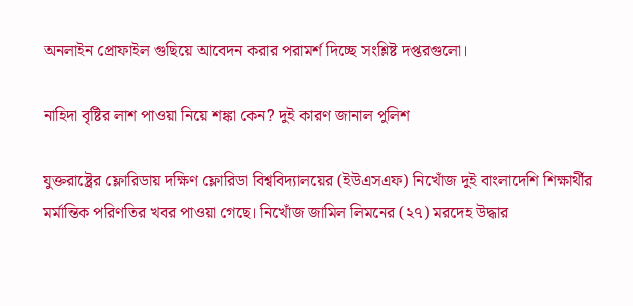অনলাইন প্রোফাইল গুছিয়ে আবেদন করার পরামর্শ দিচ্ছে সংশ্লিষ্ট দপ্তরগুলো।

নাহিদা বৃষ্টির লাশ পাওয়া নিয়ে শঙ্কা কেন? দুই কারণ জানাল পুলিশ

যুক্তরাষ্ট্রের ফ্লোরিডায় দক্ষিণ ফ্লোরিডা বিশ্ববিদ্যালয়ের (ইউএসএফ) নিখোঁজ দুই বাংলাদেশি শিক্ষার্থীর মর্মান্তিক পরিণতির খবর পাওয়া গেছে। নিখোঁজ জামিল লিমনের (২৭) মরদেহ উদ্ধার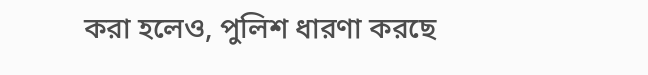করা হলেও, পুলিশ ধারণা করছে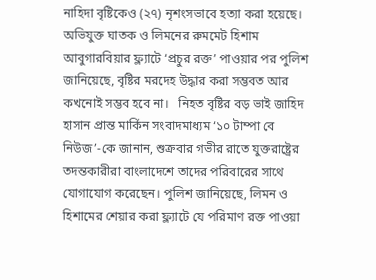নাহিদা বৃষ্টিকেও (২৭) নৃশংসভাবে হত্যা করা হয়েছে। অভিযুক্ত ঘাতক ও লিমনের রুমমেট হিশাম আবুগারবিয়ার ফ্ল্যাটে ‘প্রচুর রক্ত’ পাওয়ার পর পুলিশ জানিয়েছে, বৃষ্টির মরদেহ উদ্ধার করা সম্ভবত আর কখনোই সম্ভব হবে না।   নিহত বৃষ্টির বড় ভাই জাহিদ হাসান প্রান্ত মার্কিন সংবাদমাধ্যম ‘১০ টাম্পা বে নিউজ’-কে জানান, শুক্রবার গভীর রাতে যুক্তরাষ্ট্রের তদন্তকারীরা বাংলাদেশে তাদের পরিবারের সাথে যোগাযোগ করেছেন। পুলিশ জানিয়েছে, লিমন ও হিশামের শেয়ার করা ফ্ল্যাটে যে পরিমাণ রক্ত পাওয়া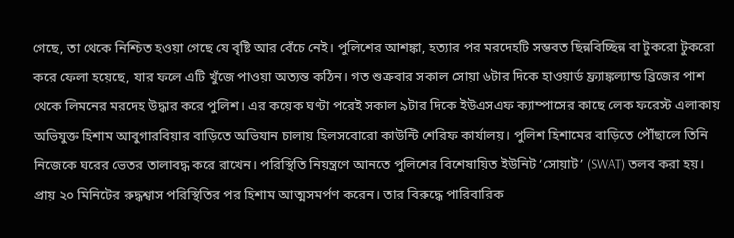গেছে, তা থেকে নিশ্চিত হওয়া গেছে যে বৃষ্টি আর বেঁচে নেই। পুলিশের আশঙ্কা, হত্যার পর মরদেহটি সম্ভবত ছিন্নবিচ্ছিন্ন বা টুকরো টুকরো করে ফেলা হয়েছে, যার ফলে এটি খুঁজে পাওয়া অত্যন্ত কঠিন। গত শুক্রবার সকাল সোয়া ৬টার দিকে হাওয়ার্ড ফ্র্যাঙ্কল্যান্ড ব্রিজের পাশ থেকে লিমনের মরদেহ উদ্ধার করে পুলিশ। এর কয়েক ঘণ্টা পরেই সকাল ৯টার দিকে ইউএসএফ ক্যাম্পাসের কাছে লেক ফরেস্ট এলাকায় অভিযুক্ত হিশাম আবুগারবিয়ার বাড়িতে অভিযান চালায় হিলসবোরো কাউন্টি শেরিফ কার্যালয়। পুলিশ হিশামের বাড়িতে পৌঁছালে তিনি নিজেকে ঘরের ভেতর তালাবদ্ধ করে রাখেন। পরিস্থিতি নিয়ন্ত্রণে আনতে পুলিশের বিশেষায়িত ইউনিট ‘সোয়াট’ (SWAT) তলব করা হয়। প্রায় ২০ মিনিটের রুদ্ধশ্বাস পরিস্থিতির পর হিশাম আত্মসমর্পণ করেন। তার বিরুদ্ধে পারিবারিক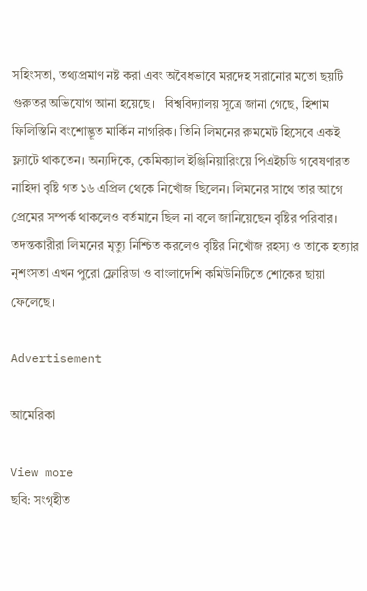সহিংসতা, তথ্যপ্রমাণ নষ্ট করা এবং অবৈধভাবে মরদেহ সরানোর মতো ছয়টি গুরুতর অভিযোগ আনা হয়েছে।   বিশ্ববিদ্যালয় সূত্রে জানা গেছে, হিশাম ফিলিস্তিনি বংশোদ্ভূত মার্কিন নাগরিক। তিনি লিমনের রুমমেট হিসেবে একই ফ্ল্যাটে থাকতেন। অন্যদিকে, কেমিক্যাল ইঞ্জিনিয়ারিংয়ে পিএইচডি গবেষণারত নাহিদা বৃষ্টি গত ১৬ এপ্রিল থেকে নিখোঁজ ছিলেন। লিমনের সাথে তার আগে প্রেমের সম্পর্ক থাকলেও বর্তমানে ছিল না বলে জানিয়েছেন বৃষ্টির পরিবার।   তদন্তকারীরা লিমনের মৃত্যু নিশ্চিত করলেও বৃষ্টির নিখোঁজ রহস্য ও তাকে হত্যার নৃশংসতা এখন পুরো ফ্লোরিডা ও বাংলাদেশি কমিউনিটিতে শোকের ছায়া ফেলেছে।

Advertisement

আমেরিকা

View more
ছবি: সংগৃহীত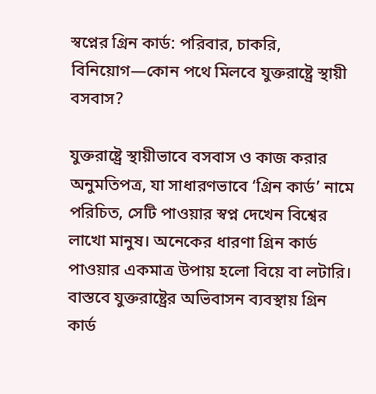স্বপ্নের গ্রিন কার্ড: পরিবার, চাকরি, বিনিয়োগ—কোন পথে মিলবে যুক্তরাষ্ট্রে স্থায়ী বসবাস?

যুক্তরাষ্ট্রে স্থায়ীভাবে বসবাস ও কাজ করার অনুমতিপত্র, যা সাধারণভাবে ‘গ্রিন কার্ড’ নামে পরিচিত, সেটি পাওয়ার স্বপ্ন দেখেন বিশ্বের লাখো মানুষ। অনেকের ধারণা গ্রিন কার্ড পাওয়ার একমাত্র উপায় হলো বিয়ে বা লটারি। বাস্তবে যুক্তরাষ্ট্রের অভিবাসন ব্যবস্থায় গ্রিন কার্ড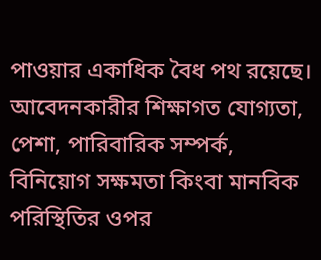পাওয়ার একাধিক বৈধ পথ রয়েছে। আবেদনকারীর শিক্ষাগত যোগ্যতা, পেশা, পারিবারিক সম্পর্ক, বিনিয়োগ সক্ষমতা কিংবা মানবিক পরিস্থিতির ওপর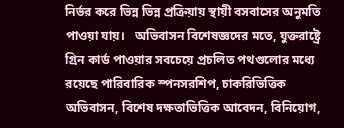নির্ভর করে ভিন্ন ভিন্ন প্রক্রিয়ায় স্থায়ী বসবাসের অনুমতি পাওয়া যায়।   অভিবাসন বিশেষজ্ঞদের মতে, যুক্তরাষ্ট্রে গ্রিন কার্ড পাওয়ার সবচেয়ে প্রচলিত পথগুলোর মধ্যে রয়েছে পারিবারিক স্পনসরশিপ, চাকরিভিত্তিক অভিবাসন, বিশেষ দক্ষতাভিত্তিক আবেদন, বিনিয়োগ,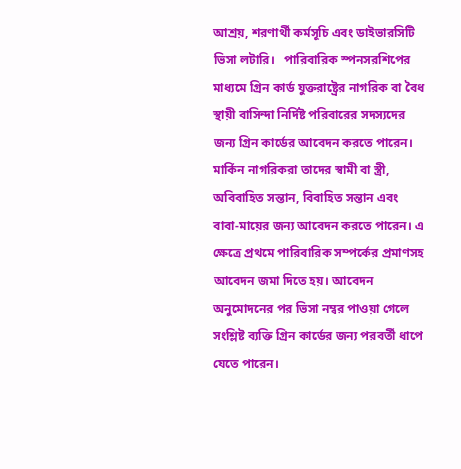আশ্রয়, শরণার্থী কর্মসূচি এবং ডাইভারসিটি ভিসা লটারি।   পারিবারিক স্পনসরশিপের মাধ্যমে গ্রিন কার্ড যুক্তরাষ্ট্রের নাগরিক বা বৈধ স্থায়ী বাসিন্দা নির্দিষ্ট পরিবারের সদস্যদের জন্য গ্রিন কার্ডের আবেদন করতে পারেন। মার্কিন নাগরিকরা তাদের স্বামী বা স্ত্রী, অবিবাহিত সন্তান, বিবাহিত সন্তান এবং বাবা-মায়ের জন্য আবেদন করতে পারেন। এ ক্ষেত্রে প্রথমে পারিবারিক সম্পর্কের প্রমাণসহ আবেদন জমা দিতে হয়। আবেদন অনুমোদনের পর ভিসা নম্বর পাওয়া গেলে সংশ্লিষ্ট ব্যক্তি গ্রিন কার্ডের জন্য পরবর্তী ধাপে যেতে পারেন।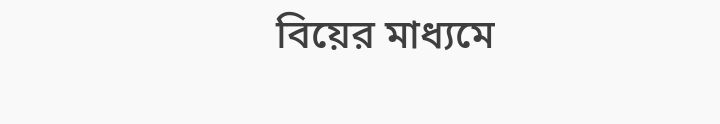বিয়ের মাধ্যমে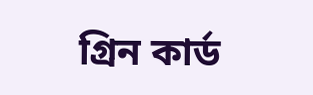গ্রিন কার্ড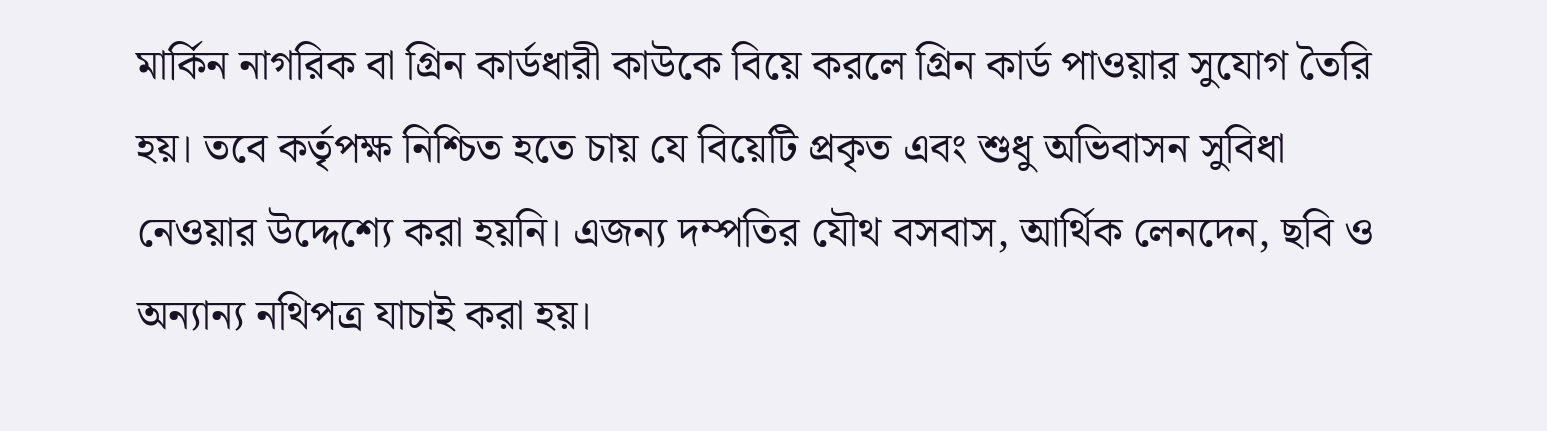মার্কিন নাগরিক বা গ্রিন কার্ডধারী কাউকে বিয়ে করলে গ্রিন কার্ড পাওয়ার সুযোগ তৈরি হয়। তবে কর্তৃপক্ষ নিশ্চিত হতে চায় যে বিয়েটি প্রকৃত এবং শুধু অভিবাসন সুবিধা নেওয়ার উদ্দেশ্যে করা হয়নি। এজন্য দম্পতির যৌথ বসবাস, আর্থিক লেনদেন, ছবি ও অন্যান্য নথিপত্র যাচাই করা হয়।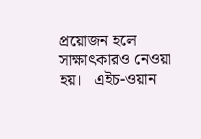প্রয়োজন হলে সাক্ষাৎকারও নেওয়া হয়।   এইচ-ওয়ান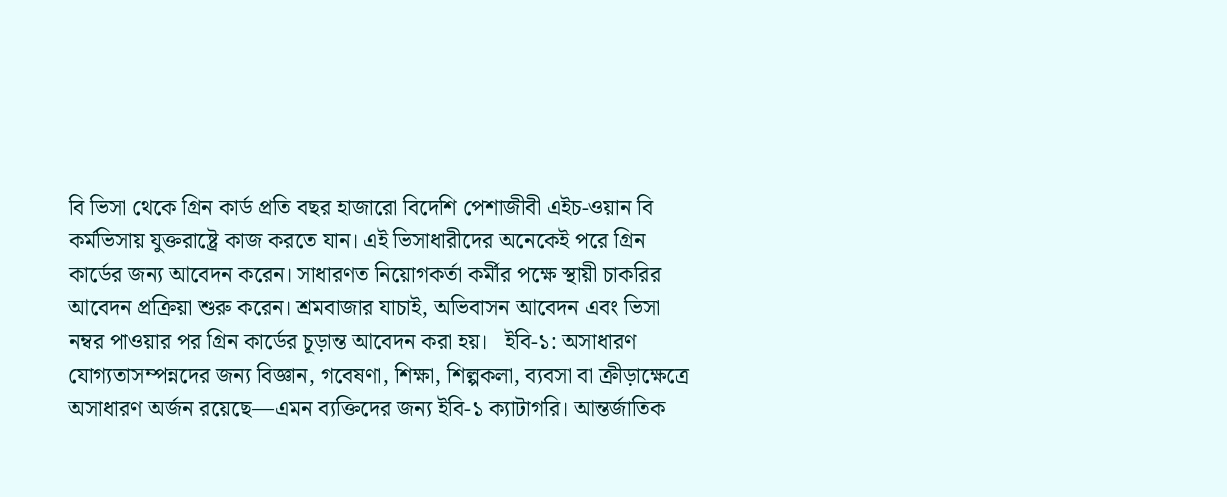বি ভিসা থেকে গ্রিন কার্ড প্রতি বছর হাজারো বিদেশি পেশাজীবী এইচ-ওয়ান বি কর্মভিসায় যুক্তরাষ্ট্রে কাজ করতে যান। এই ভিসাধারীদের অনেকেই পরে গ্রিন কার্ডের জন্য আবেদন করেন। সাধারণত নিয়োগকর্তা কর্মীর পক্ষে স্থায়ী চাকরির আবেদন প্রক্রিয়া শুরু করেন। শ্রমবাজার যাচাই, অভিবাসন আবেদন এবং ভিসা নম্বর পাওয়ার পর গ্রিন কার্ডের চূড়ান্ত আবেদন করা হয়।   ইবি-১: অসাধারণ যোগ্যতাসম্পন্নদের জন্য বিজ্ঞান, গবেষণা, শিক্ষা, শিল্পকলা, ব্যবসা বা ক্রীড়াক্ষেত্রে অসাধারণ অর্জন রয়েছে—এমন ব্যক্তিদের জন্য ইবি-১ ক্যাটাগরি। আন্তর্জাতিক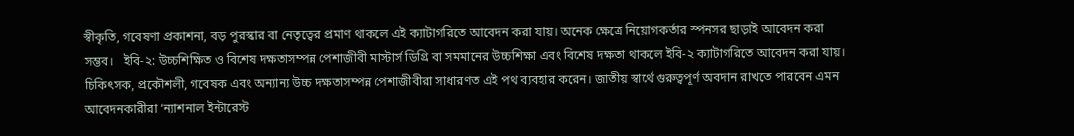স্বীকৃতি, গবেষণা প্রকাশনা, বড় পুরস্কার বা নেতৃত্বের প্রমাণ থাকলে এই ক্যাটাগরিতে আবেদন করা যায়। অনেক ক্ষেত্রে নিয়োগকর্তার স্পনসর ছাড়াই আবেদন করা সম্ভব।   ইবি-২: উচ্চশিক্ষিত ও বিশেষ দক্ষতাসম্পন্ন পেশাজীবী মাস্টার্স ডিগ্রি বা সমমানের উচ্চশিক্ষা এবং বিশেষ দক্ষতা থাকলে ইবি-২ ক্যাটাগরিতে আবেদন করা যায়। চিকিৎসক, প্রকৌশলী, গবেষক এবং অন্যান্য উচ্চ দক্ষতাসম্পন্ন পেশাজীবীরা সাধারণত এই পথ ব্যবহার করেন। জাতীয় স্বার্থে গুরুত্বপূর্ণ অবদান রাখতে পারবেন এমন আবেদনকারীরা ‘ন্যাশনাল ইন্টারেস্ট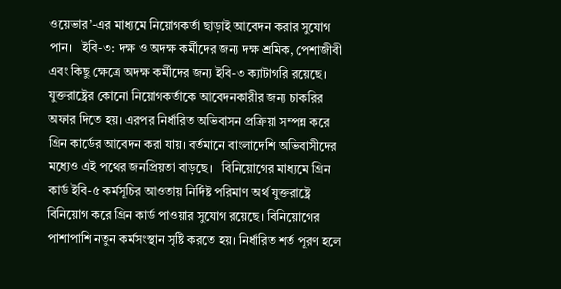ওয়েভার’-এর মাধ্যমে নিয়োগকর্তা ছাড়াই আবেদন করার সুযোগ পান।   ইবি-৩: দক্ষ ও অদক্ষ কর্মীদের জন্য দক্ষ শ্রমিক, পেশাজীবী এবং কিছু ক্ষেত্রে অদক্ষ কর্মীদের জন্য ইবি-৩ ক্যাটাগরি রয়েছে। যুক্তরাষ্ট্রের কোনো নিয়োগকর্তাকে আবেদনকারীর জন্য চাকরির অফার দিতে হয়। এরপর নির্ধারিত অভিবাসন প্রক্রিয়া সম্পন্ন করে গ্রিন কার্ডের আবেদন করা যায়। বর্তমানে বাংলাদেশি অভিবাসীদের মধ্যেও এই পথের জনপ্রিয়তা বাড়ছে।   বিনিয়োগের মাধ্যমে গ্রিন কার্ড ইবি-৫ কর্মসূচির আওতায় নির্দিষ্ট পরিমাণ অর্থ যুক্তরাষ্ট্রে বিনিয়োগ করে গ্রিন কার্ড পাওয়ার সুযোগ রয়েছে। বিনিয়োগের পাশাপাশি নতুন কর্মসংস্থান সৃষ্টি করতে হয়। নির্ধারিত শর্ত পূরণ হলে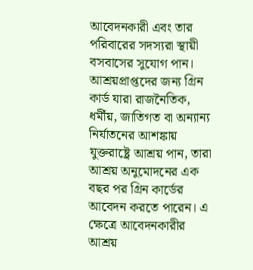আবেদনকারী এবং তার পরিবারের সদস্যরা স্থায়ী বসবাসের সুযোগ পান।   আশ্রয়প্রাপ্তদের জন্য গ্রিন কার্ড যারা রাজনৈতিক, ধর্মীয়, জাতিগত বা অন্যান্য নির্যাতনের আশঙ্কায় যুক্তরাষ্ট্রে আশ্রয় পান, তারা আশ্রয় অনুমোদনের এক বছর পর গ্রিন কার্ডের আবেদন করতে পারেন। এ ক্ষেত্রে আবেদনকারীর আশ্রয়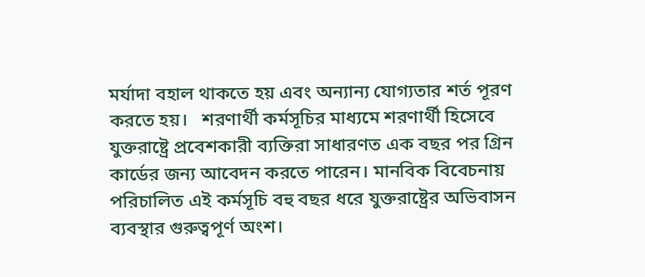মর্যাদা বহাল থাকতে হয় এবং অন্যান্য যোগ্যতার শর্ত পূরণ করতে হয়।   শরণার্থী কর্মসূচির মাধ্যমে শরণার্থী হিসেবে যুক্তরাষ্ট্রে প্রবেশকারী ব্যক্তিরা সাধারণত এক বছর পর গ্রিন কার্ডের জন্য আবেদন করতে পারেন। মানবিক বিবেচনায় পরিচালিত এই কর্মসূচি বহু বছর ধরে যুক্তরাষ্ট্রের অভিবাসন ব্যবস্থার গুরুত্বপূর্ণ অংশ।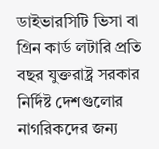ডাইভারসিটি ভিসা বা গ্রিন কার্ড লটারি প্রতি বছর যুক্তরাষ্ট্র সরকার নির্দিষ্ট দেশগুলোর নাগরিকদের জন্য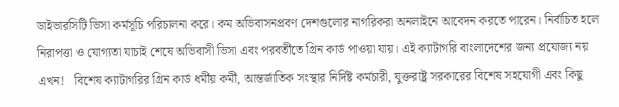ডাইভারসিটি ভিসা কর্মসূচি পরিচালনা করে। কম অভিবাসনপ্রবণ দেশগুলোর নাগরিকরা অনলাইনে আবেদন করতে পারেন। নির্বাচিত হলে নিরাপত্তা ও যোগ্যতা যাচাই শেষে অভিবাসী ভিসা এবং পরবর্তীতে গ্রিন কার্ড পাওয়া যায়। এই ক্যাটাগরি বাংলাদেশের জন্য প্রযোজ্য নয় এখন!   বিশেষ ক্যাটাগরির গ্রিন কার্ড ধর্মীয় কর্মী, আন্তর্জাতিক সংস্থার নির্দিষ্ট কর্মচারী, যুক্তরাষ্ট্র সরকারের বিশেষ সহযোগী এবং কিছু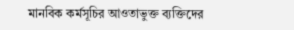মানবিক কর্মসূচির আওতাভুক্ত ব্যক্তিদের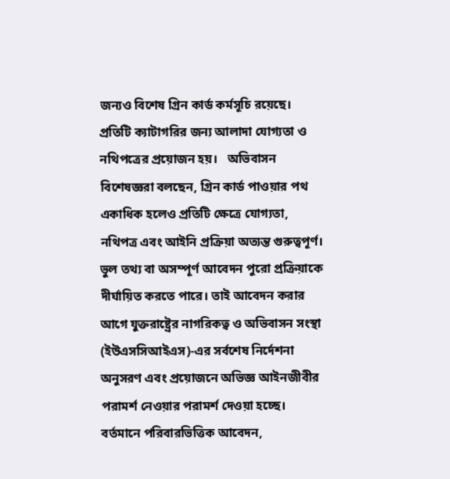জন্যও বিশেষ গ্রিন কার্ড কর্মসূচি রয়েছে। প্রতিটি ক্যাটাগরির জন্য আলাদা যোগ্যতা ও নথিপত্রের প্রয়োজন হয়।   অভিবাসন বিশেষজ্ঞরা বলছেন, গ্রিন কার্ড পাওয়ার পথ একাধিক হলেও প্রতিটি ক্ষেত্রে যোগ্যতা, নথিপত্র এবং আইনি প্রক্রিয়া অত্যন্ত গুরুত্বপূর্ণ। ভুল তথ্য বা অসম্পূর্ণ আবেদন পুরো প্রক্রিয়াকে দীর্ঘায়িত করতে পারে। তাই আবেদন করার আগে যুক্তরাষ্ট্রের নাগরিকত্ব ও অভিবাসন সংস্থা (ইউএসসিআইএস)-এর সর্বশেষ নির্দেশনা অনুসরণ এবং প্রয়োজনে অভিজ্ঞ আইনজীবীর পরামর্শ নেওয়ার পরামর্শ দেওয়া হচ্ছে।   বর্তমানে পরিবারভিত্তিক আবেদন,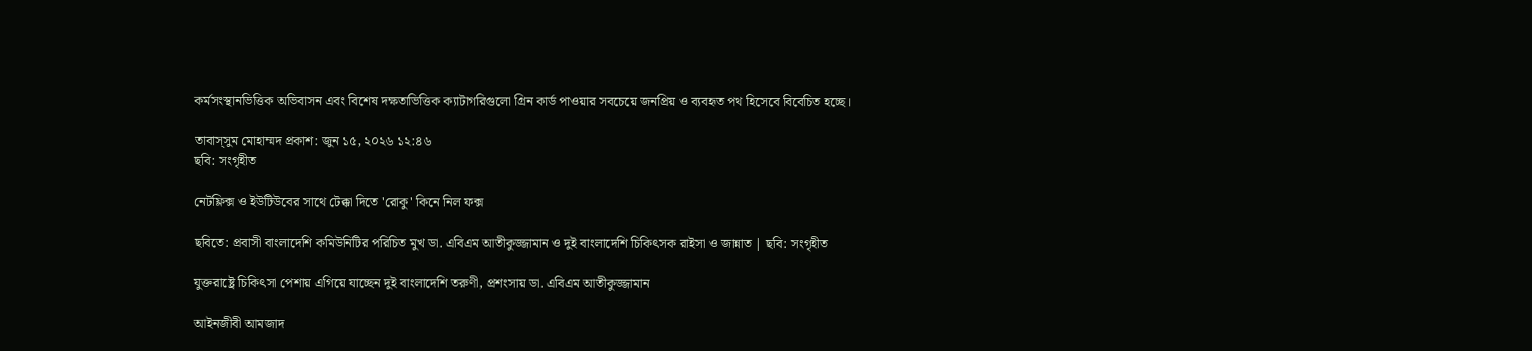কর্মসংস্থানভিত্তিক অভিবাসন এবং বিশেষ দক্ষতাভিত্তিক ক্যাটাগরিগুলো গ্রিন কার্ড পাওয়ার সবচেয়ে জনপ্রিয় ও ব্যবহৃত পথ হিসেবে বিবেচিত হচ্ছে।

তাবাস্সুম মোহাম্মদ প্রকাশ: জুন ১৫, ২০২৬ ১২:৪৬
ছবি: সংগৃহীত

নেটফ্লিক্স ও ইউটিউবের সাথে টেক্কা দিতে 'রোকু' কিনে নিল ফক্স

ছবিতে: প্রবাসী বাংলাদেশি কমিউনিটির পরিচিত মুখ ডা. এবিএম আতীকুজ্জামান ও দুই বাংলাদেশি চিকিৎসক রাইসা ও জান্নাত | ছবি: সংগৃহীত

যুক্তরাষ্ট্রে চিকিৎসা পেশায় এগিয়ে যাচ্ছেন দুই বাংলাদেশি তরুণী, প্রশংসায় ডা. এবিএম আতীকুজ্জামান

আইনজীবী আমজাদ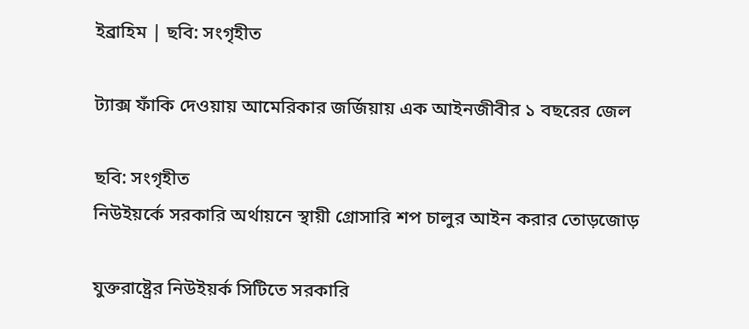ইব্রাহিম | ছবি: সংগৃহীত

ট্যাক্স ফাঁকি দেওয়ায় আমেরিকার জর্জিয়ায় এক আইনজীবীর ১ বছরের জেল

ছবি: সংগৃহীত
নিউইয়র্কে সরকারি অর্থায়নে স্থায়ী গ্রোসারি শপ চালুর আইন করার তোড়জোড়

যুক্তরাষ্ট্রের নিউইয়র্ক সিটিতে সরকারি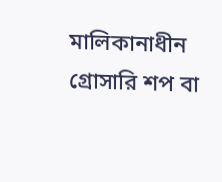মালিকানাধীন গ্রোসারি শপ বা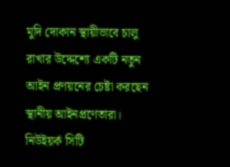মুদি দোকান স্থায়ীভাবে চালু রাখার উদ্দেশ্যে একটি নতুন আইন প্রণয়নের চেষ্টা করছেন স্থানীয় আইনপ্রণেতারা। নিউইয়র্ক সিটি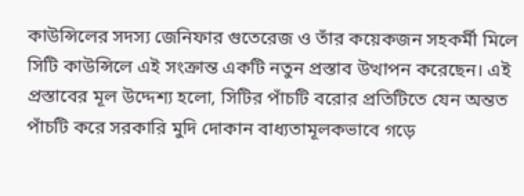কাউন্সিলের সদস্য জেনিফার গুতেরেজ ও তাঁর কয়েকজন সহকর্মী মিলে সিটি কাউন্সিলে এই সংক্রান্ত একটি নতুন প্রস্তাব উত্থাপন করেছেন। এই প্রস্তাবের মূল উদ্দেশ্য হলো, সিটির পাঁচটি বরোর প্রতিটিতে যেন অন্তত পাঁচটি করে সরকারি মুদি দোকান বাধ্যতামূলকভাবে গড়ে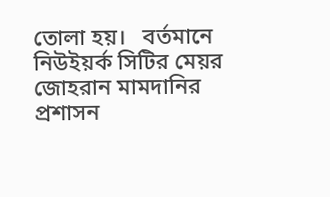তোলা হয়।   বর্তমানে নিউইয়র্ক সিটির মেয়র জোহরান মামদানির প্রশাসন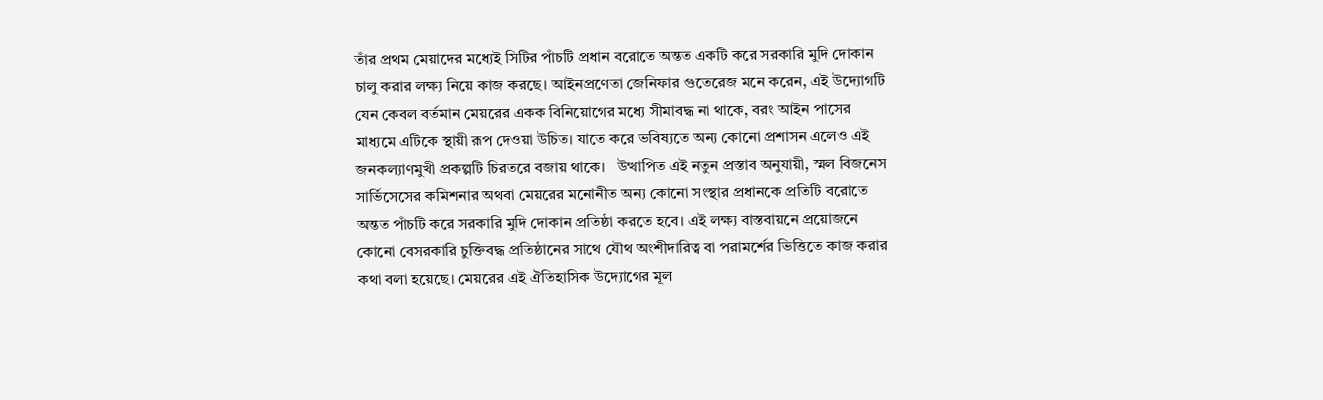তাঁর প্রথম মেয়াদের মধ্যেই সিটির পাঁচটি প্রধান বরোতে অন্তত একটি করে সরকারি মুদি দোকান চালু করার লক্ষ্য নিয়ে কাজ করছে। আইনপ্রণেতা জেনিফার গুতেরেজ মনে করেন, এই উদ্যোগটি যেন কেবল বর্তমান মেয়রের একক বিনিয়োগের মধ্যে সীমাবদ্ধ না থাকে, বরং আইন পাসের মাধ্যমে এটিকে স্থায়ী রূপ দেওয়া উচিত। যাতে করে ভবিষ্যতে অন্য কোনো প্রশাসন এলেও এই জনকল্যাণমুখী প্রকল্পটি চিরতরে বজায় থাকে।   উত্থাপিত এই নতুন প্রস্তাব অনুযায়ী, স্মল বিজনেস সার্ভিসেসের কমিশনার অথবা মেয়রের মনোনীত অন্য কোনো সংস্থার প্রধানকে প্রতিটি বরোতে অন্তত পাঁচটি করে সরকারি মুদি দোকান প্রতিষ্ঠা করতে হবে। এই লক্ষ্য বাস্তবায়নে প্রয়োজনে কোনো বেসরকারি চুক্তিবদ্ধ প্রতিষ্ঠানের সাথে যৌথ অংশীদারিত্ব বা পরামর্শের ভিত্তিতে কাজ করার কথা বলা হয়েছে। মেয়রের এই ঐতিহাসিক উদ্যোগের মূল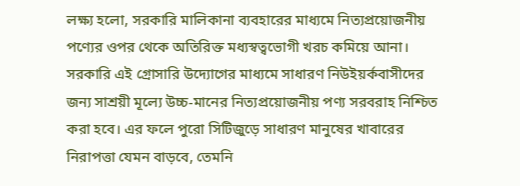লক্ষ্য হলো, সরকারি মালিকানা ব্যবহারের মাধ্যমে নিত্যপ্রয়োজনীয় পণ্যের ওপর থেকে অতিরিক্ত মধ্যস্বত্বভোগী খরচ কমিয়ে আনা।   সরকারি এই গ্রোসারি উদ্যোগের মাধ্যমে সাধারণ নিউইয়র্কবাসীদের জন্য সাশ্রয়ী মূল্যে উচ্চ-মানের নিত্যপ্রয়োজনীয় পণ্য সরবরাহ নিশ্চিত করা হবে। এর ফলে পুরো সিটিজুড়ে সাধারণ মানুষের খাবারের নিরাপত্তা যেমন বাড়বে, তেমনি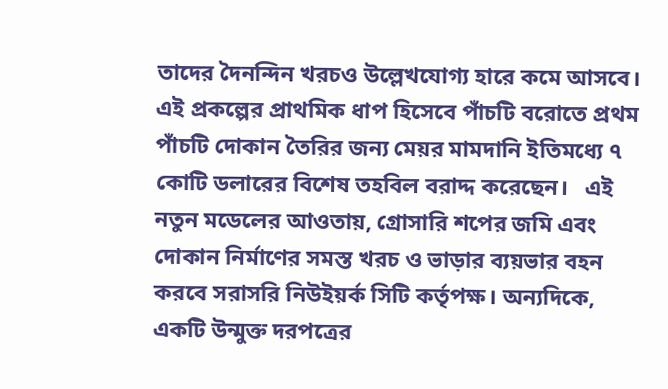তাদের দৈনন্দিন খরচও উল্লেখযোগ্য হারে কমে আসবে। এই প্রকল্পের প্রাথমিক ধাপ হিসেবে পাঁচটি বরোতে প্রথম পাঁচটি দোকান তৈরির জন্য মেয়র মামদানি ইতিমধ্যে ৭ কোটি ডলারের বিশেষ তহবিল বরাদ্দ করেছেন।   এই নতুন মডেলের আওতায়, গ্রোসারি শপের জমি এবং দোকান নির্মাণের সমস্ত খরচ ও ভাড়ার ব্যয়ভার বহন করবে সরাসরি নিউইয়র্ক সিটি কর্তৃপক্ষ। অন্যদিকে, একটি উন্মুক্ত দরপত্রের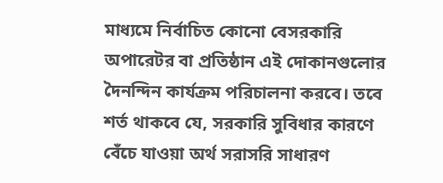মাধ্যমে নির্বাচিত কোনো বেসরকারি অপারেটর বা প্রতিষ্ঠান এই দোকানগুলোর দৈনন্দিন কার্যক্রম পরিচালনা করবে। তবে শর্ত থাকবে যে, সরকারি সুবিধার কারণে বেঁচে যাওয়া অর্থ সরাসরি সাধারণ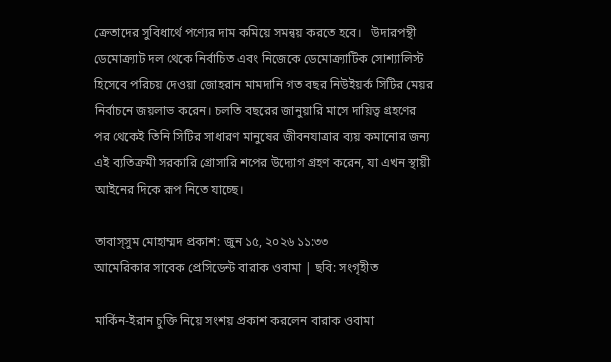ক্রেতাদের সুবিধার্থে পণ্যের দাম কমিয়ে সমন্বয় করতে হবে।   উদারপন্থী ডেমোক্র্যাট দল থেকে নির্বাচিত এবং নিজেকে ডেমোক্র্যাটিক সোশ্যালিস্ট হিসেবে পরিচয় দেওয়া জোহরান মামদানি গত বছর নিউইয়র্ক সিটির মেয়র নির্বাচনে জয়লাভ করেন। চলতি বছরের জানুয়ারি মাসে দায়িত্ব গ্রহণের পর থেকেই তিনি সিটির সাধারণ মানুষের জীবনযাত্রার ব্যয় কমানোর জন্য এই ব্যতিক্রমী সরকারি গ্রোসারি শপের উদ্যোগ গ্রহণ করেন, যা এখন স্থায়ী আইনের দিকে রূপ নিতে যাচ্ছে।

তাবাস্সুম মোহাম্মদ প্রকাশ: জুন ১৫, ২০২৬ ১১:৩৩
আমেরিকার সাবেক প্রেসিডেন্ট বারাক ওবামা | ছবি: সংগৃহীত

মার্কিন-ইরান চুক্তি নিয়ে সংশয় প্রকাশ করলেন বারাক ওবামা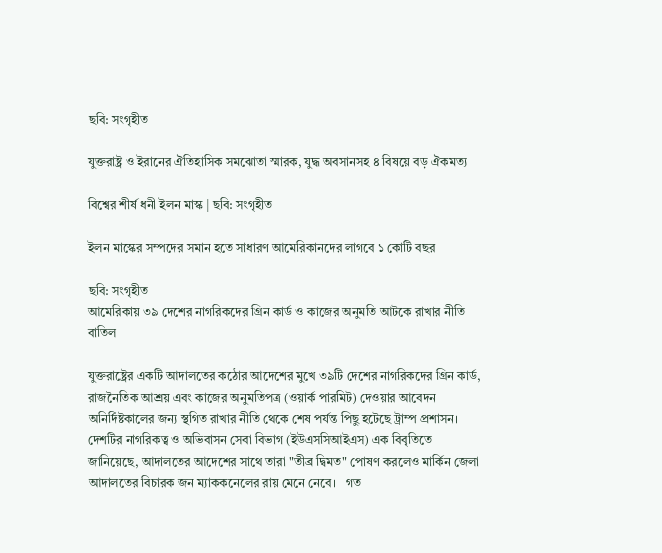ছবি: সংগৃহীত

যুক্তরাষ্ট্র ও ইরানের ঐতিহাসিক সমঝোতা স্মারক, যুদ্ধ অবসানসহ ৪ বিষয়ে বড় ঐকমত্য

বিশ্বের শীর্ষ ধনী ইলন মাস্ক | ছবি: সংগৃহীত

ইলন মাস্কের সম্পদের সমান হতে সাধারণ আমেরিকানদের লাগবে ১ কোটি বছর

ছবি: সংগৃহীত
আমেরিকায় ৩৯ দেশের নাগরিকদের গ্রিন কার্ড ও কাজের অনুমতি আটকে রাখার নীতি বাতিল

যুক্তরাষ্ট্রের একটি আদালতের কঠোর আদেশের মুখে ৩৯টি দেশের নাগরিকদের গ্রিন কার্ড, রাজনৈতিক আশ্রয় এবং কাজের অনুমতিপত্র (ওয়ার্ক পারমিট) দেওয়ার আবেদন অনির্দিষ্টকালের জন্য স্থগিত রাখার নীতি থেকে শেষ পর্যন্ত পিছু হটেছে ট্রাম্প প্রশাসন। দেশটির নাগরিকত্ব ও অভিবাসন সেবা বিভাগ (ইউএসসিআইএস) এক বিবৃতিতে জানিয়েছে, আদালতের আদেশের সাথে তারা "তীব্র দ্বিমত" পোষণ করলেও মার্কিন জেলা আদালতের বিচারক জন ম্যাককনেলের রায় মেনে নেবে।   গত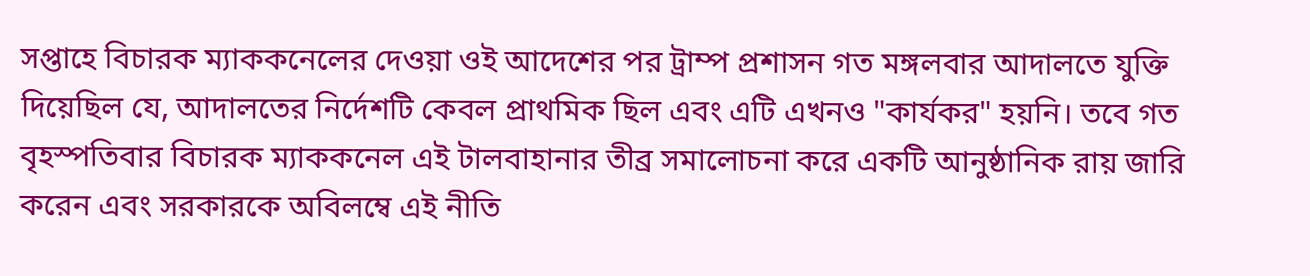সপ্তাহে বিচারক ম্যাককনেলের দেওয়া ওই আদেশের পর ট্রাম্প প্রশাসন গত মঙ্গলবার আদালতে যুক্তি দিয়েছিল যে, আদালতের নির্দেশটি কেবল প্রাথমিক ছিল এবং এটি এখনও "কার্যকর" হয়নি। তবে গত বৃহস্পতিবার বিচারক ম্যাককনেল এই টালবাহানার তীব্র সমালোচনা করে একটি আনুষ্ঠানিক রায় জারি করেন এবং সরকারকে অবিলম্বে এই নীতি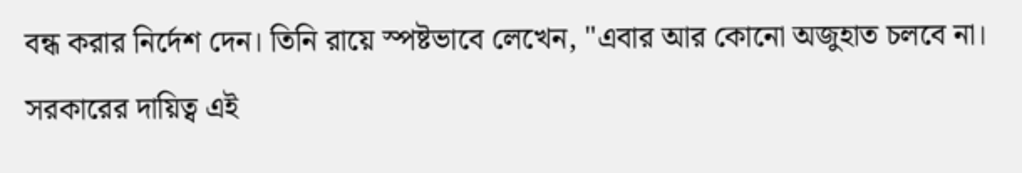বন্ধ করার নির্দেশ দেন। তিনি রায়ে স্পষ্টভাবে লেখেন, "এবার আর কোনো অজুহাত চলবে না। সরকারের দায়িত্ব এই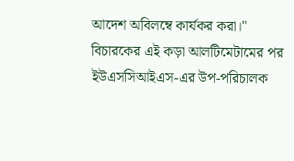আদেশ অবিলম্বে কার্যকর করা।"   বিচারকের এই কড়া আলটিমেটামের পর ইউএসসিআইএস-এর উপ-পরিচালক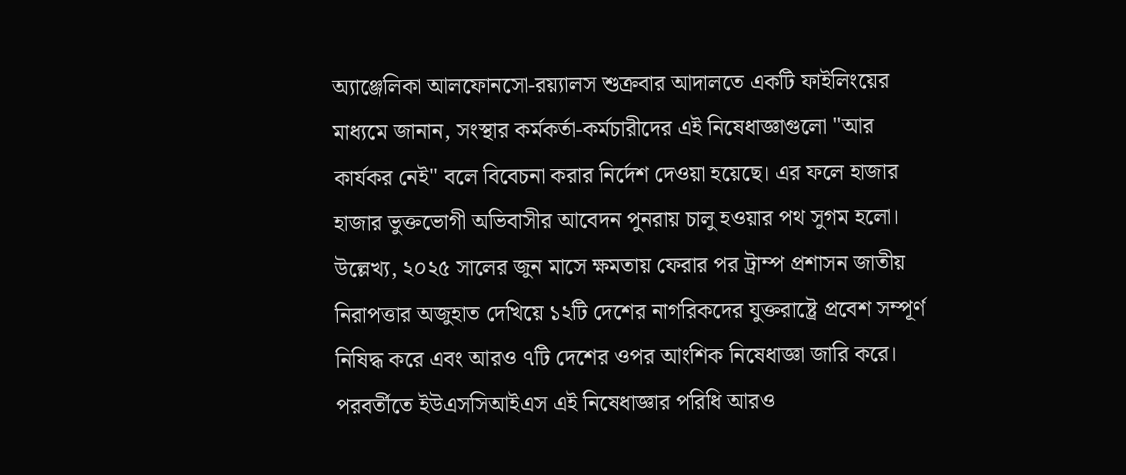অ্যাঞ্জেলিকা আলফোনসো-রয়্যালস শুক্রবার আদালতে একটি ফাইলিংয়ের মাধ্যমে জানান, সংস্থার কর্মকর্তা-কর্মচারীদের এই নিষেধাজ্ঞাগুলো "আর কার্যকর নেই" বলে বিবেচনা করার নির্দেশ দেওয়া হয়েছে। এর ফলে হাজার হাজার ভুক্তভোগী অভিবাসীর আবেদন পুনরায় চালু হওয়ার পথ সুগম হলো।   উল্লেখ্য, ২০২৫ সালের জুন মাসে ক্ষমতায় ফেরার পর ট্রাম্প প্রশাসন জাতীয় নিরাপত্তার অজুহাত দেখিয়ে ১২টি দেশের নাগরিকদের যুক্তরাষ্ট্রে প্রবেশ সম্পূর্ণ নিষিদ্ধ করে এবং আরও ৭টি দেশের ওপর আংশিক নিষেধাজ্ঞা জারি করে। পরবর্তীতে ইউএসসিআইএস এই নিষেধাজ্ঞার পরিধি আরও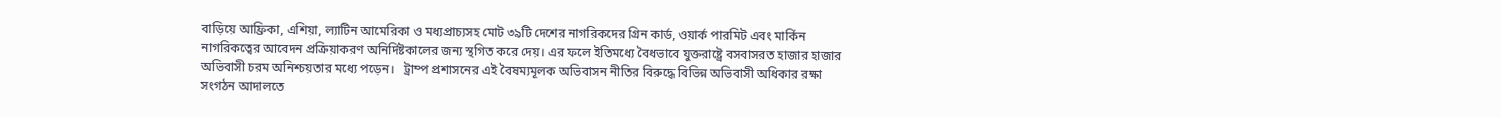বাড়িয়ে আফ্রিকা, এশিয়া, ল্যাটিন আমেরিকা ও মধ্যপ্রাচ্যসহ মোট ৩৯টি দেশের নাগরিকদের গ্রিন কার্ড, ওয়ার্ক পারমিট এবং মার্কিন নাগরিকত্বের আবেদন প্রক্রিয়াকরণ অনির্দিষ্টকালের জন্য স্থগিত করে দেয়। এর ফলে ইতিমধ্যে বৈধভাবে যুক্তরাষ্ট্রে বসবাসরত হাজার হাজার অভিবাসী চরম অনিশ্চয়তার মধ্যে পড়েন।   ট্রাম্প প্রশাসনের এই বৈষম্যমূলক অভিবাসন নীতির বিরুদ্ধে বিভিন্ন অভিবাসী অধিকার রক্ষা সংগঠন আদালতে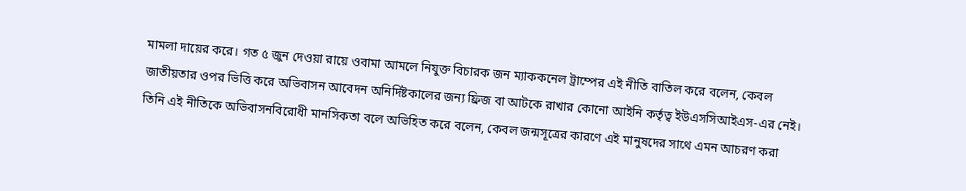মামলা দায়ের করে। গত ৫ জুন দেওয়া রায়ে ওবামা আমলে নিযুক্ত বিচারক জন ম্যাককনেল ট্রাম্পের এই নীতি বাতিল করে বলেন, কেবল জাতীয়তার ওপর ভিত্তি করে অভিবাসন আবেদন অনির্দিষ্টকালের জন্য ফ্রিজ বা আটকে রাখার কোনো আইনি কর্তৃত্ব ইউএসসিআইএস-এর নেই। তিনি এই নীতিকে অভিবাসনবিরোধী মানসিকতা বলে অভিহিত করে বলেন, কেবল জন্মসূত্রের কারণে এই মানুষদের সাথে এমন আচরণ করা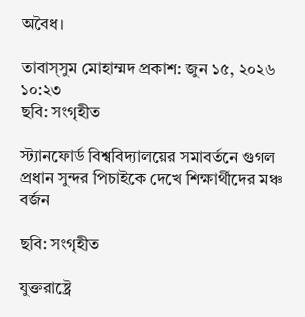অবৈধ।

তাবাস্সুম মোহাম্মদ প্রকাশ: জুন ১৫, ২০২৬ ১০:২৩
ছবি: সংগৃহীত

স্ট্যানফোর্ড বিশ্ববিদ্যালয়ের সমাবর্তনে গুগল প্রধান সুন্দর পিচাইকে দেখে শিক্ষার্থীদের মঞ্চ বর্জন

ছবি: সংগৃহীত

যুক্তরাষ্ট্রে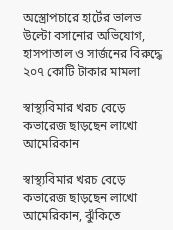অস্ত্রোপচারে হার্টের ভালভ উল্টো বসানোর অভিযোগ, হাসপাতাল ও সার্জনের বিরুদ্ধে ২০৭ কোটি টাকার মামলা

স্বাস্থ্যবিমার খরচ বেড়ে কভারেজ ছাড়ছেন লাখো আমেরিকান

স্বাস্থ্যবিমার খরচ বেড়ে কভারেজ ছাড়ছেন লাখো আমেরিকান, ঝুঁকিতে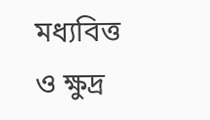মধ্যবিত্ত ও ক্ষুদ্র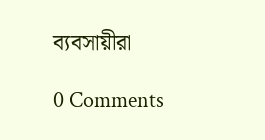ব্যবসায়ীরা

0 Comments